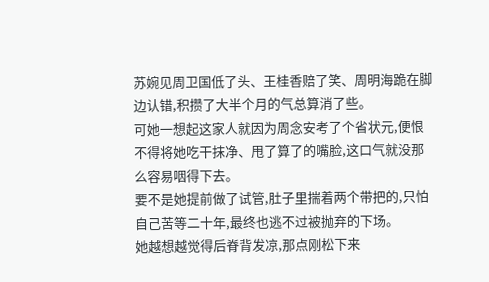苏婉见周卫国低了头、王桂香赔了笑、周明海跪在脚边认错,积攒了大半个月的气总算消了些。
可她一想起这家人就因为周念安考了个省状元,便恨不得将她吃干抹净、甩了算了的嘴脸,这口气就没那么容易咽得下去。
要不是她提前做了试管,肚子里揣着两个带把的,只怕自己苦等二十年,最终也逃不过被抛弃的下场。
她越想越觉得后脊背发凉,那点刚松下来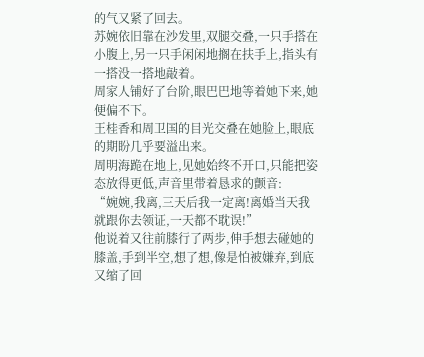的气又紧了回去。
苏婉依旧靠在沙发里,双腿交叠,一只手搭在小腹上,另一只手闲闲地搁在扶手上,指头有一搭没一搭地敲着。
周家人铺好了台阶,眼巴巴地等着她下来,她便偏不下。
王桂香和周卫国的目光交叠在她脸上,眼底的期盼几乎要溢出来。
周明海跪在地上,见她始终不开口,只能把姿态放得更低,声音里带着恳求的颤音:
“婉婉,我离,三天后我一定离!离婚当天我就跟你去领证,一天都不耽误!”
他说着又往前膝行了两步,伸手想去碰她的膝盖,手到半空,想了想,像是怕被嫌弃,到底又缩了回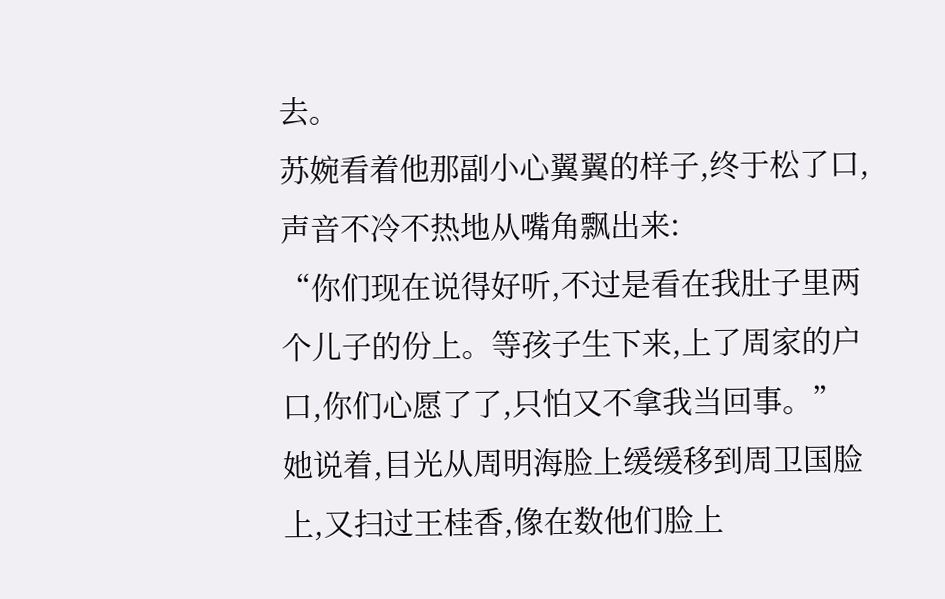去。
苏婉看着他那副小心翼翼的样子,终于松了口,声音不冷不热地从嘴角飘出来:
“你们现在说得好听,不过是看在我肚子里两个儿子的份上。等孩子生下来,上了周家的户口,你们心愿了了,只怕又不拿我当回事。”
她说着,目光从周明海脸上缓缓移到周卫国脸上,又扫过王桂香,像在数他们脸上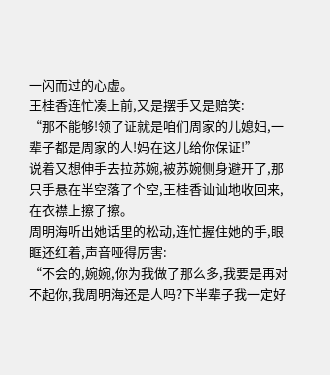一闪而过的心虚。
王桂香连忙凑上前,又是摆手又是赔笑:
“那不能够!领了证就是咱们周家的儿媳妇,一辈子都是周家的人!妈在这儿给你保证!”
说着又想伸手去拉苏婉,被苏婉侧身避开了,那只手悬在半空落了个空,王桂香讪讪地收回来,在衣襟上擦了擦。
周明海听出她话里的松动,连忙握住她的手,眼眶还红着,声音哑得厉害:
“不会的,婉婉,你为我做了那么多,我要是再对不起你,我周明海还是人吗?下半辈子我一定好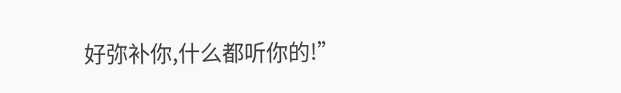好弥补你,什么都听你的!”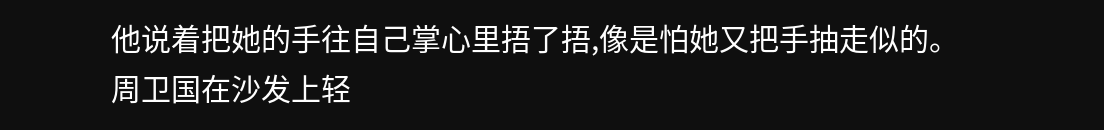他说着把她的手往自己掌心里捂了捂,像是怕她又把手抽走似的。
周卫国在沙发上轻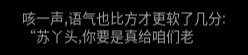咳一声,语气也比方才更软了几分:
“苏丫头,你要是真给咱们老